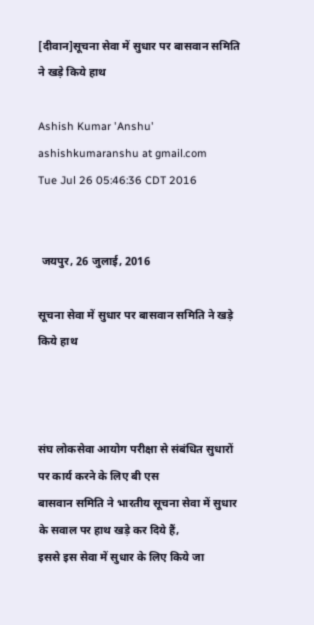[दीवान]सूचना सेवा में सुधार पर बासवान समिति ने खड़े किये हाथ

Ashish Kumar 'Anshu' ashishkumaranshu at gmail.com
Tue Jul 26 05:46:36 CDT 2016


 जयपुर, 26 जुलाई, 2016

सूचना सेवा में सुधार पर बासवान समिति ने खड़े किये हाथ



संघ लोकसेवा आयोग परीक्षा से संबंधित सुधारों पर कार्य करने के लिए बी एस
बासवान समिति ने भारतीय सूचना सेवा में सुधार के सवाल पर हाथ खड़े कर दिये हैं,
इससे इस सेवा में सुधार के लिए किये जा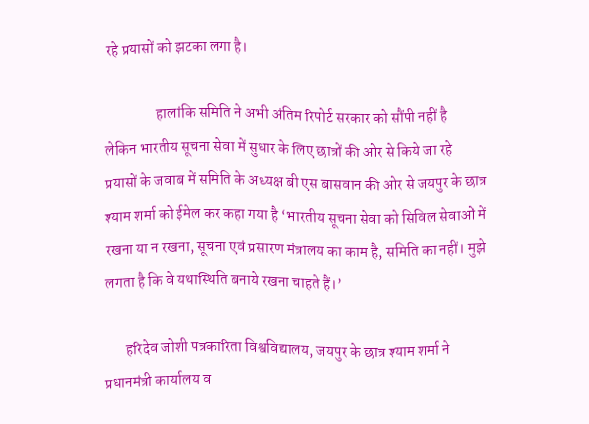रहे प्रयासों को झटका लगा है।

                 हालांकि समिति ने अभी अंतिम रिपोर्ट सरकार को सौंपी नहीं है
लेकिन भारतीय सूचना सेवा में सुधार के लिए छात्रों की ओर से किये जा रहे
प्रयासों के जवाब में समिति के अध्यक्ष बी एस बासवान की ओर से जयपुर के छात्र
श्याम शर्मा को ईमेल कर कहा गया है ‘भारतीय सूचना सेवा को सिविल सेवाओं में
रखना या न रखना, सूचना एवं प्रसारण मंत्रालय का काम है, समिति का नहीं। मुझे
लगता है कि वे यथास्थिति बनाये रखना चाहते हैं।’

       हरिदेव जोशी पत्रकारिता विश्वविद्यालय, जयपुर के छात्र श्याम शर्मा ने
प्रधानमंत्री कार्यालय व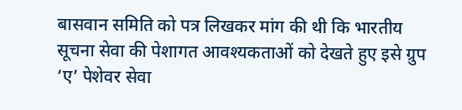बासवान समिति को पत्र लिखकर मांग की थी कि भारतीय
सूचना सेवा की पेशागत आवश्यकताओं को देखते हुए इसे ग्रुप ‘ए’ पेशेवर सेवा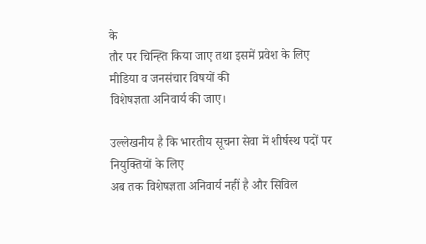के
तौर पर चिन्ह्ति किया जाए तथा इसमें प्रवेश के लिए मीडिया व जनसंचार विषयों की
विशेषज्ञता अनिवार्य की जाए।

उल्लेखनीय है कि भारतीय सूचना सेवा में शीर्षस्थ पदों पर नियुक्तियों के लिए
अब तक विशेषज्ञता अनिवार्य नहीं है और सिविल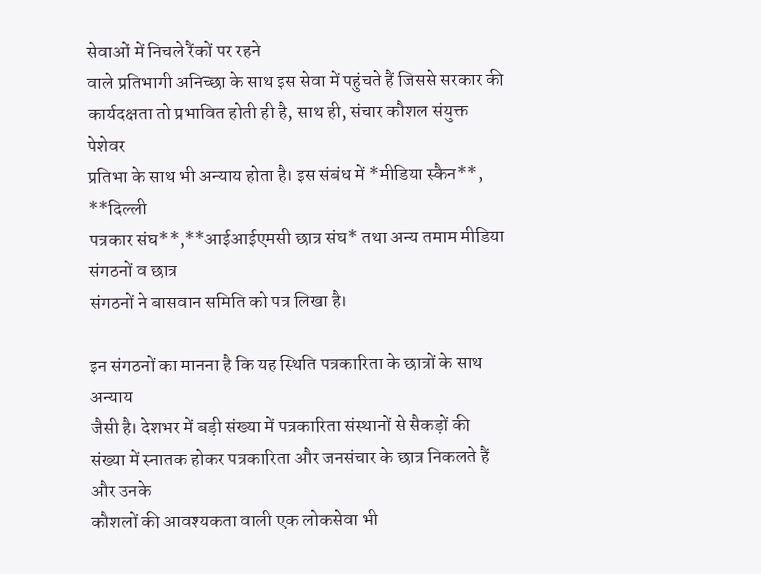सेवाओं में निचले रैंकों पर रहने
वाले प्रतिभागी अनिच्छा के साथ इस सेवा में पहुंचते हैं जिससे सरकार की
कार्यदक्षता तो प्रभावित होती ही है, साथ ही, संचार कौशल संयुक्त पेशेवर
प्रतिभा के साथ भी अन्याय होता है। इस संबंध में *मीडिया स्कैन**, **दिल्ली
पत्रकार संघ**,**आईआईएमसी छात्र संघ* तथा अन्य तमाम मीडिया संगठनों व छात्र
संगठनों ने बासवान समिति को पत्र लिखा है।

इन संगठनों का मानना है कि यह स्थिति पत्रकारिता के छात्रों के साथ अन्याय
जैसी है। देशभर में बड़ी संख्या में पत्रकारिता संस्थानों से सैकड़ों की
संख्या में स्नातक होकर पत्रकारिता और जनसंचार के छात्र निकलते हैं और उनके
कौशलों की आवश्यकता वाली एक लोकसेवा भी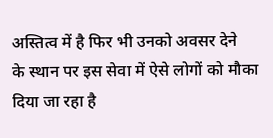अस्तित्व में है फिर भी उनको अवसर देने
के स्थान पर इस सेवा में ऐसे लोगों को मौका दिया जा रहा है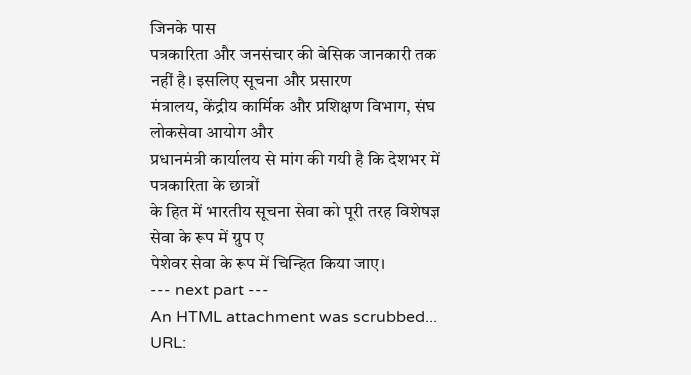जिनके पास
पत्रकारिता और जनसंचार की बेसिक जानकारी तक नहीं है। इसलिए सूचना और प्रसारण
मंत्रालय, केंद्रीय कार्मिक और प्रशिक्षण विभाग, संघ लोकसेवा आयोग और
प्रधानमंत्री कार्यालय से मांग की गयी है कि देशभर में पत्रकारिता के छात्रों
के हित में भारतीय सूचना सेवा को पूरी तरह विशेषज्ञ सेवा के रूप में ग्रुप ए
पेशेवर सेवा के रूप में चिन्हित किया जाए।
--- next part ---
An HTML attachment was scrubbed...
URL: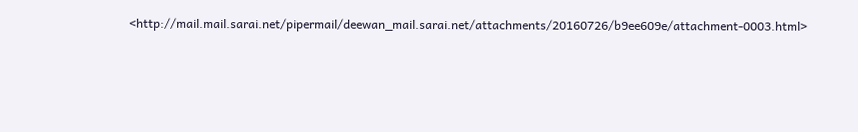<http://mail.mail.sarai.net/pipermail/deewan_mail.sarai.net/attachments/20160726/b9ee609e/attachment-0003.html>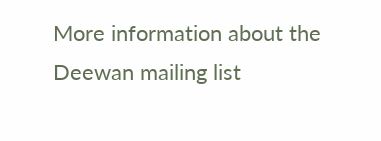More information about the Deewan mailing list